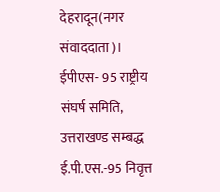देहरादून(नगर संवाददाता)। ईपीएस- 95 राष्ट्रीय संघर्ष समिति, उत्तराखण्ड सम्बद्ध ई.पी.एस.-95 निवृत्त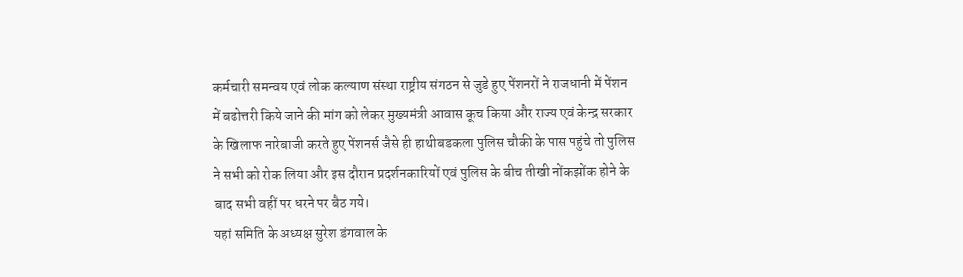कर्मचारी समन्वय एवं लोक कल्याण संस्था राष्ट्रीय संगठन से जुडे हुए पेंशनरों ने राजधानी में पेंशन में बढोत्तरी किये जाने की मांग को लेकर मुख्यमंत्री आवास कूच किया और राज्य एवं केन्द्र सरकार के खिलाफ नारेबाजी करते हुए पेंशनर्स जैसे ही हाथीबडकला पुलिस चौकी के पास पहुंचे तो पुलिस ने सभी को रोक लिया और इस दौरान प्रदर्शनकारियों एवं पुलिस के बीच तीखी नोंकझोंक होने के बाद सभी वहीं पर धरने पर बैठ गये।
यहां समिति के अध्यक्ष सुरेश डंगवाल के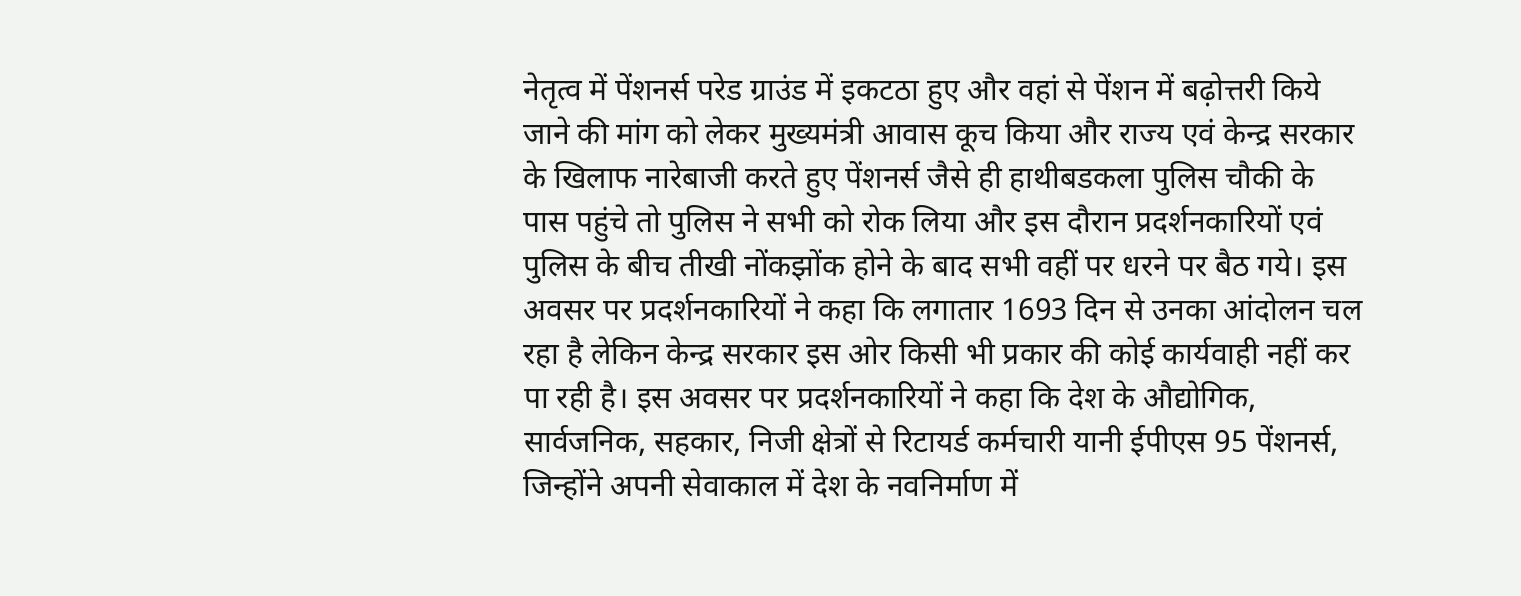नेतृत्व में पेंशनर्स परेड ग्राउंड में इकटठा हुए और वहां से पेंशन में बढ़ोत्तरी किये जाने की मांग को लेकर मुख्यमंत्री आवास कूच किया और राज्य एवं केन्द्र सरकार के खिलाफ नारेबाजी करते हुए पेंशनर्स जैसे ही हाथीबडकला पुलिस चौकी के पास पहुंचे तो पुलिस ने सभी को रोक लिया और इस दौरान प्रदर्शनकारियों एवं पुलिस के बीच तीखी नोंकझोंक होने के बाद सभी वहीं पर धरने पर बैठ गये। इस अवसर पर प्रदर्शनकारियों ने कहा कि लगातार 1693 दिन से उनका आंदोलन चल रहा है लेकिन केन्द्र सरकार इस ओर किसी भी प्रकार की कोई कार्यवाही नहीं कर पा रही है। इस अवसर पर प्रदर्शनकारियों ने कहा कि देश के औद्योगिक, सार्वजनिक, सहकार, निजी क्षेत्रों से रिटायर्ड कर्मचारी यानी ईपीएस 95 पेंशनर्स, जिन्होंने अपनी सेवाकाल में देश के नवनिर्माण में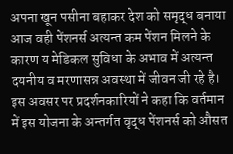अपना खून पसीना बहाकर देश को समृद्ध बनाया आज वही पेंशनर्स अत्यन्त कम पेंशन मिलने के कारण य मेडिकल सुविधा के अभाव में अत्यन्त दयनीय व मरणासन्न अवस्था में जीवन जी रहे है।
इस अवसर पर प्रदर्शनकारियों ने कहा कि वर्तमान में इस योजना के अन्तर्गत वृद्ध पेंशनर्स को औसत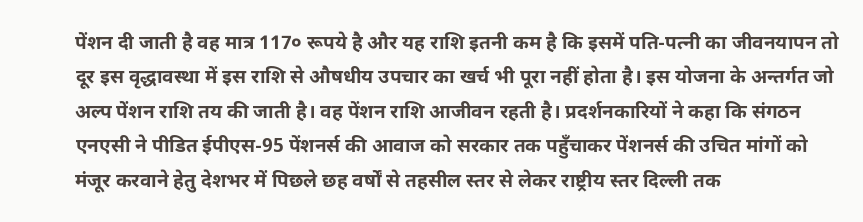पेंशन दी जाती है वह मात्र 117० रूपये है और यह राशि इतनी कम है कि इसमें पति-पत्नी का जीवनयापन तो दूर इस वृद्धावस्था में इस राशि से औषधीय उपचार का खर्च भी पूरा नहीं होता है। इस योजना के अन्तर्गत जो अल्प पेंशन राशि तय की जाती है। वह पेंशन राशि आजीवन रहती है। प्रदर्शनकारियों ने कहा कि संगठन एनएसी ने पीडित ईपीएस-95 पेंशनर्स की आवाज को सरकार तक पहुँचाकर पेंशनर्स की उचित मांगों को मंजूर करवाने हेतु देशभर में पिछले छह वर्षों से तहसील स्तर से लेकर राष्ट्रीय स्तर दिल्ली तक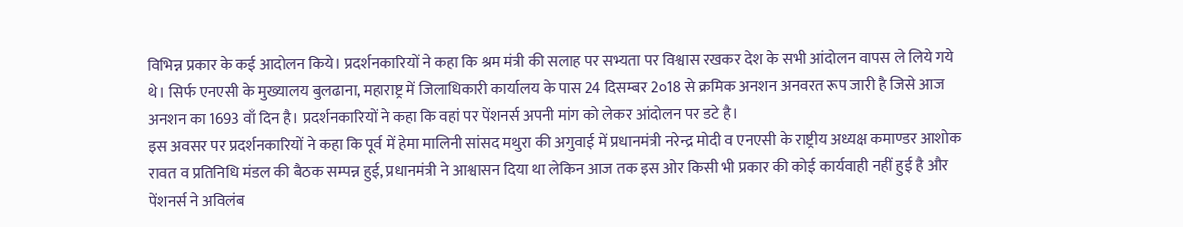विभिन्न प्रकार के कई आदोलन किये। प्रदर्शनकारियों ने कहा कि श्रम मंत्री की सलाह पर सभ्यता पर विश्वास रखकर देश के सभी आंदोलन वापस ले लिये गये थे। सिर्फ एनएसी के मुख्यालय बुलढाना, महाराष्ट्र में जिलाधिकारी कार्यालय के पास 24 दिसम्बर 2०18 से क्रमिक अनशन अनवरत रूप जारी है जिसे आज अनशन का 1693 वाँ दिन है। प्रदर्शनकारियों ने कहा कि वहां पर पेंशनर्स अपनी मांग को लेकर आंदोलन पर डटे है।
इस अवसर पर प्रदर्शनकारियों ने कहा कि पूर्व में हेमा मालिनी सांसद मथुरा की अगुवाई में प्रधानमंत्री नरेन्द्र मोदी व एनएसी के राष्ट्रीय अध्यक्ष कमाण्डर आशोक रावत व प्रतिनिधि मंडल की बैठक सम्पन्न हुई, प्रधानमंत्री ने आश्वासन दिया था लेकिन आज तक इस ओर किसी भी प्रकार की कोई कार्यवाही नहीं हुई है और पेंशनर्स ने अविलंब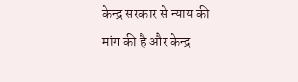केन्द्र सरकार से न्याय की मांग की है और केन्द्र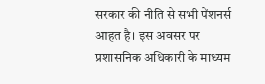सरकार की नीति से सभी पेंशनर्स आहत है। इस अवसर पर प्रशासनिक अधिकारी के माध्यम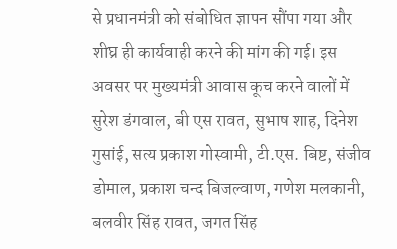से प्रधानमंत्री को संबोधित ज्ञापन सौंपा गया और शीघ्र ही कार्यवाही करने की मांग की गई। इस अवसर पर मुख्यमंत्री आवास कूच करने वालों में सुरेश डंगवाल, बी एस रावत, सुभाष शाह, दिनेश गुसांई, सत्य प्रकाश गोस्वामी, टी.एस. बिष्ट, संजीव डोमाल, प्रकाश चन्द बिजल्वाण, गणेश मलकानी, बलवीर सिंह रावत, जगत सिंह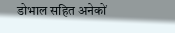डोभाल सहित अनेकों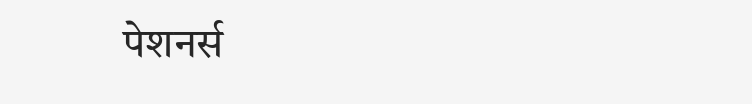पेशनर्स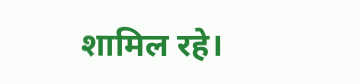शामिल रहे।